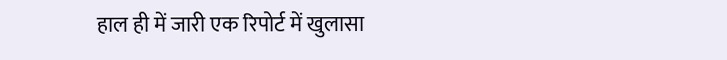हाल ही में जारी एक रिपोर्ट में खुलासा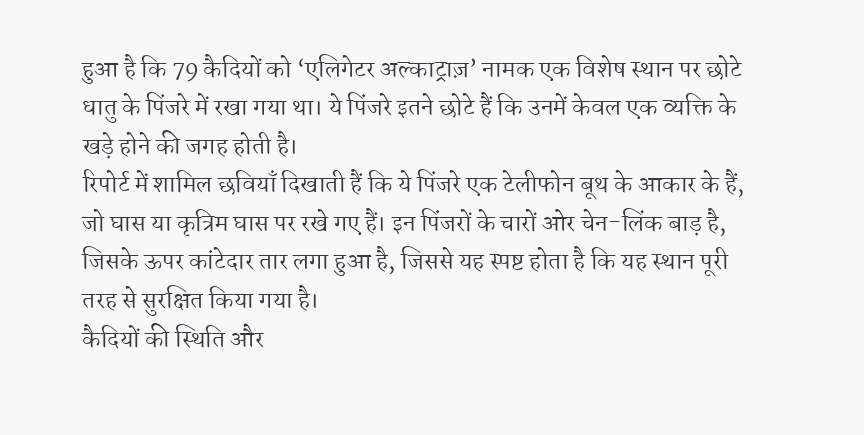हुआ है कि 79 कैदियों को ‘एलिगेटर अल्काट्राज़’ नामक एक विशेष स्थान पर छोटे धातु के पिंजरे में रखा गया था। ये पिंजरे इतने छोटे हैं कि उनमें केवल एक व्यक्ति के खड़े होने की जगह होती है।
रिपोर्ट में शामिल छवियाँ दिखाती हैं कि ये पिंजरे एक टेलीफोन बूथ के आकार के हैं, जो घास या कृत्रिम घास पर रखे गए हैं। इन पिंजरों के चारों ओर चेन-लिंक बाड़ है, जिसके ऊपर कांटेदार तार लगा हुआ है, जिससे यह स्पष्ट होता है कि यह स्थान पूरी तरह से सुरक्षित किया गया है।
कैदियों की स्थिति और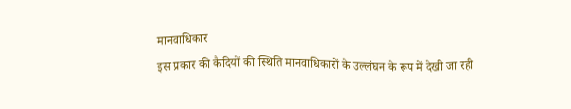मानवाधिकार
इस प्रकार की कैदियों की स्थिति मानवाधिकारों के उल्लंघन के रूप में देखी जा रही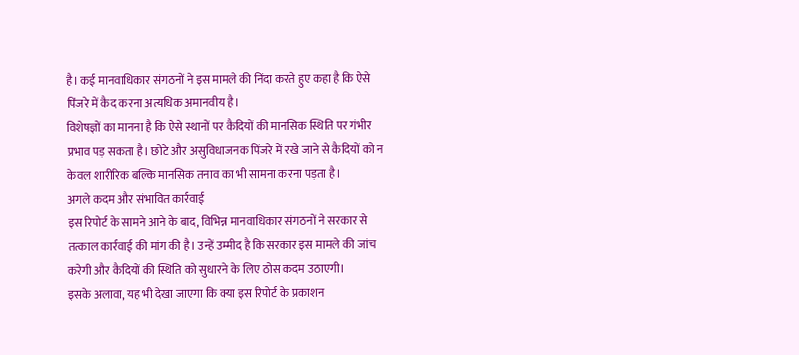है। कई मानवाधिकार संगठनों ने इस मामले की निंदा करते हुए कहा है कि ऐसे पिंजरे में कैद करना अत्यधिक अमानवीय है।
विशेषज्ञों का मानना है कि ऐसे स्थानों पर कैदियों की मानसिक स्थिति पर गंभीर प्रभाव पड़ सकता है। छोटे और असुविधाजनक पिंजरे में रखे जाने से कैदियों को न केवल शारीरिक बल्कि मानसिक तनाव का भी सामना करना पड़ता है।
अगले कदम और संभावित कार्रवाई
इस रिपोर्ट के सामने आने के बाद, विभिन्न मानवाधिकार संगठनों ने सरकार से तत्काल कार्रवाई की मांग की है। उन्हें उम्मीद है कि सरकार इस मामले की जांच करेगी और कैदियों की स्थिति को सुधारने के लिए ठोस कदम उठाएगी।
इसके अलावा, यह भी देखा जाएगा कि क्या इस रिपोर्ट के प्रकाशन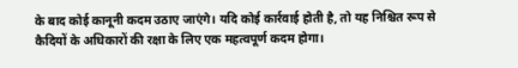के बाद कोई कानूनी कदम उठाए जाएंगे। यदि कोई कार्रवाई होती है, तो यह निश्चित रूप से कैदियों के अधिकारों की रक्षा के लिए एक महत्वपूर्ण कदम होगा।